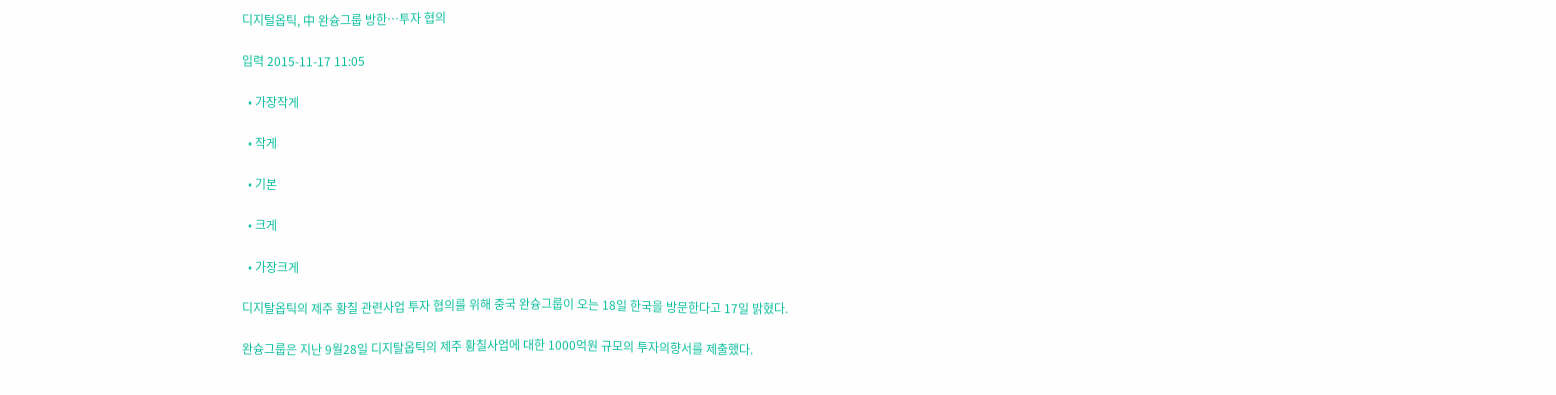디지털옵틱, 中 완슝그룹 방한…투자 협의

입력 2015-11-17 11:05

  • 가장작게

  • 작게

  • 기본

  • 크게

  • 가장크게

디지탈옵틱의 제주 황칠 관련사업 투자 협의를 위해 중국 완슝그룹이 오는 18일 한국을 방문한다고 17일 밝혔다.

완슝그룹은 지난 9월28일 디지탈옵틱의 제주 황칠사업에 대한 1000억원 규모의 투자의향서를 제출했다.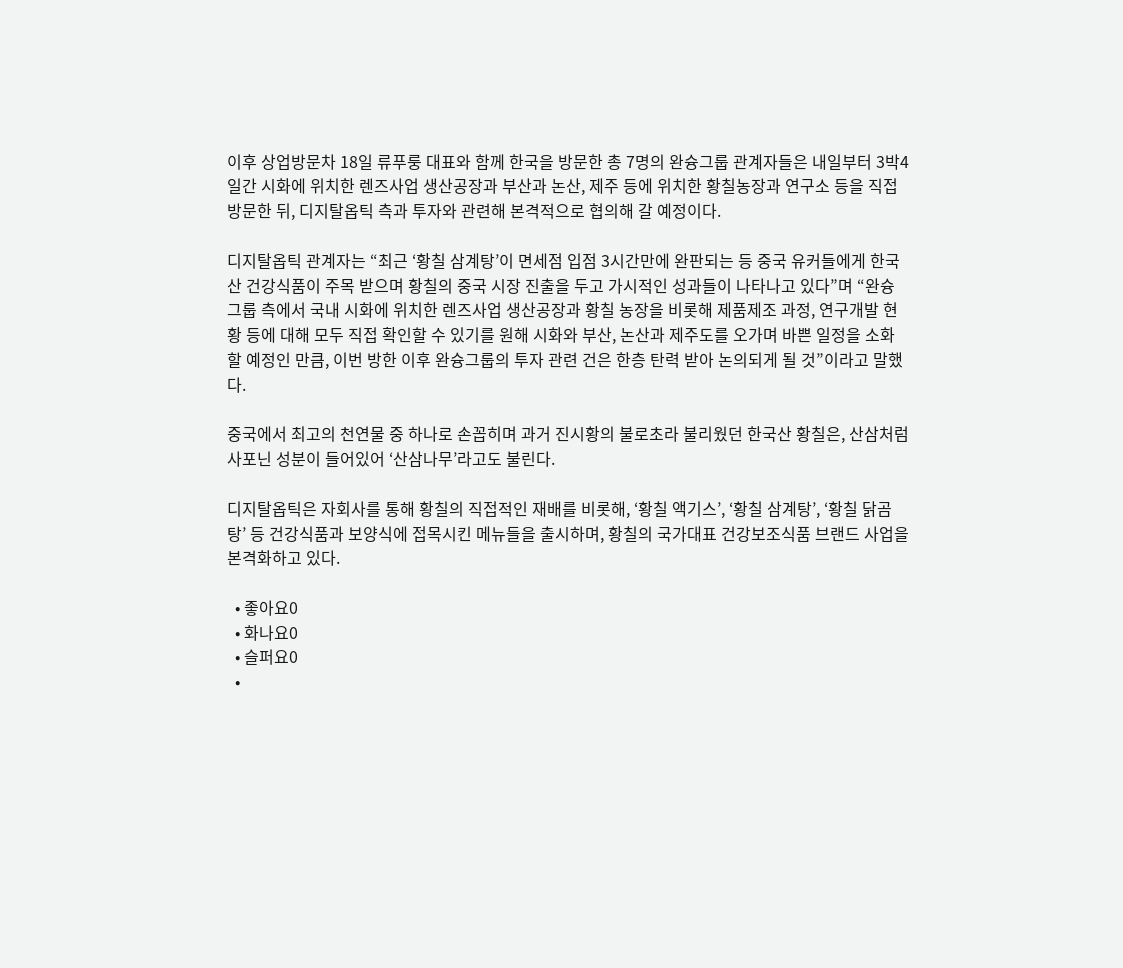이후 상업방문차 18일 류푸룽 대표와 함께 한국을 방문한 총 7명의 완슝그룹 관계자들은 내일부터 3박4일간 시화에 위치한 렌즈사업 생산공장과 부산과 논산, 제주 등에 위치한 황칠농장과 연구소 등을 직접 방문한 뒤, 디지탈옵틱 측과 투자와 관련해 본격적으로 협의해 갈 예정이다.

디지탈옵틱 관계자는 “최근 ‘황칠 삼계탕’이 면세점 입점 3시간만에 완판되는 등 중국 유커들에게 한국산 건강식품이 주목 받으며 황칠의 중국 시장 진출을 두고 가시적인 성과들이 나타나고 있다”며 “완슝그룹 측에서 국내 시화에 위치한 렌즈사업 생산공장과 황칠 농장을 비롯해 제품제조 과정, 연구개발 현황 등에 대해 모두 직접 확인할 수 있기를 원해 시화와 부산, 논산과 제주도를 오가며 바쁜 일정을 소화할 예정인 만큼, 이번 방한 이후 완슝그룹의 투자 관련 건은 한층 탄력 받아 논의되게 될 것”이라고 말했다.

중국에서 최고의 천연물 중 하나로 손꼽히며 과거 진시황의 불로초라 불리웠던 한국산 황칠은, 산삼처럼 사포닌 성분이 들어있어 ‘산삼나무’라고도 불린다.

디지탈옵틱은 자회사를 통해 황칠의 직접적인 재배를 비롯해, ‘황칠 액기스’, ‘황칠 삼계탕’, ‘황칠 닭곰탕’ 등 건강식품과 보양식에 접목시킨 메뉴들을 출시하며, 황칠의 국가대표 건강보조식품 브랜드 사업을 본격화하고 있다.

  • 좋아요0
  • 화나요0
  • 슬퍼요0
  •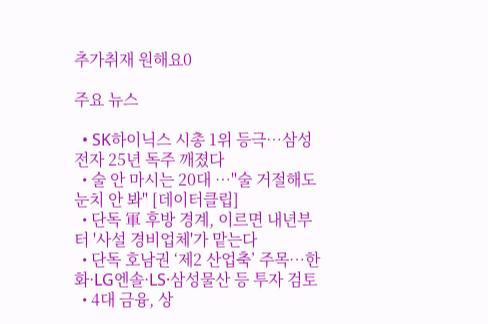추가취재 원해요0

주요 뉴스

  • SK하이닉스 시총 1위 등극…삼성전자 25년 독주 깨졌다
  • 술 안 마시는 20대 …"술 거절해도 눈치 안 봐" [데이터클립]
  • 단독 軍 후방 경계, 이르면 내년부터 '사설 경비업체'가 맡는다
  • 단독 호남권 ‘제2 산업축’ 주목…한화·LG엔솔·LS·삼성물산 등 투자 검토
  • 4대 금융, 상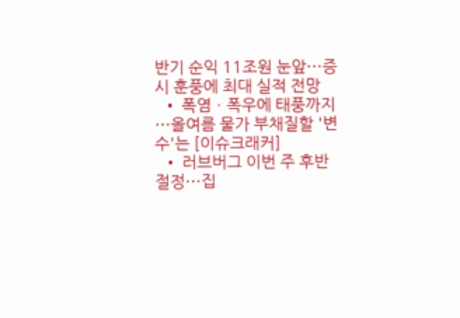반기 순익 11조원 눈앞⋯증시 훈풍에 최대 실적 전망
  • 폭염ㆍ폭우에 태풍까지⋯올여름 물가 부채질할 '변수'는 [이슈크래커]
  • 러브버그 이번 주 후반 절정⋯집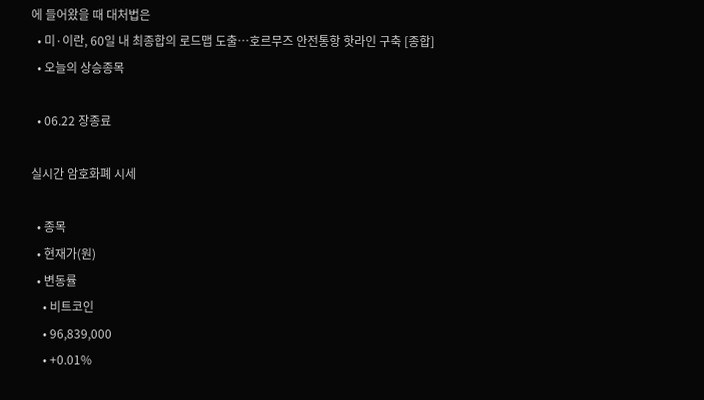에 들어왔을 때 대처법은
  • 미·이란, 60일 내 최종합의 로드맵 도출…호르무즈 안전통항 핫라인 구축 [종합]
  • 오늘의 상승종목

  • 06.22 장종료

실시간 암호화폐 시세

  • 종목
  • 현재가(원)
  • 변동률
    • 비트코인
    • 96,839,000
    • +0.01%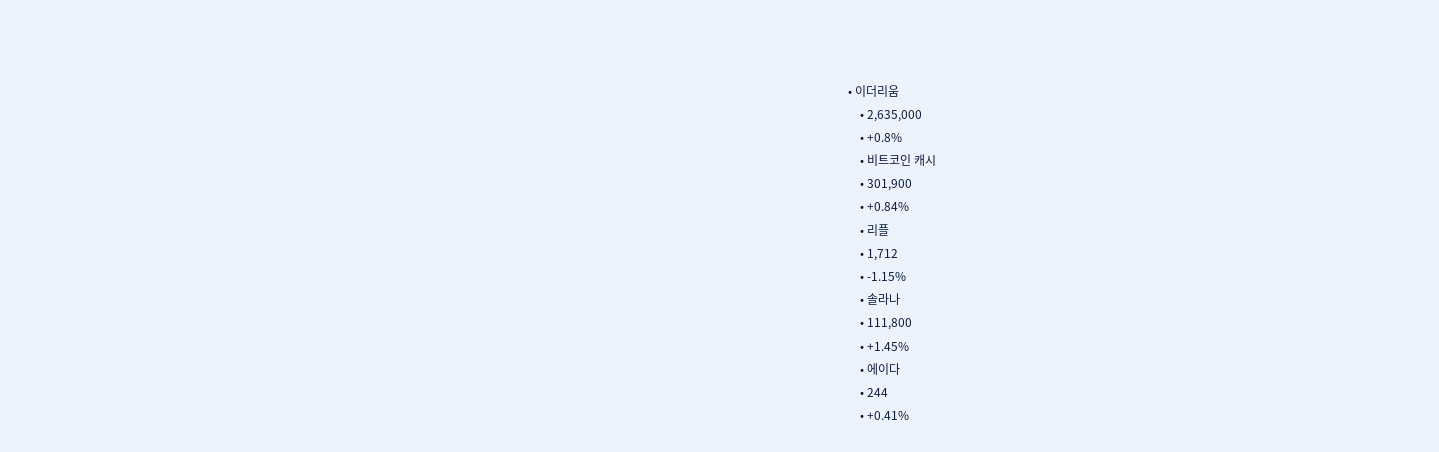• 이더리움
    • 2,635,000
    • +0.8%
    • 비트코인 캐시
    • 301,900
    • +0.84%
    • 리플
    • 1,712
    • -1.15%
    • 솔라나
    • 111,800
    • +1.45%
    • 에이다
    • 244
    • +0.41%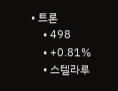• 트론
    • 498
    • +0.81%
    • 스텔라루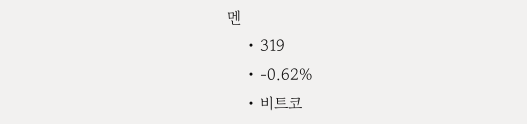멘
    • 319
    • -0.62%
    • 비트코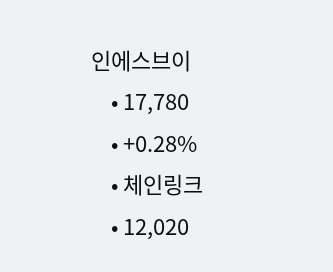인에스브이
    • 17,780
    • +0.28%
    • 체인링크
    • 12,020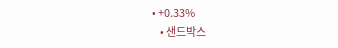• +0.33%
    • 샌드박스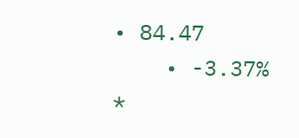• 84.47
    • -3.37%
*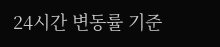24시간 변동률 기준